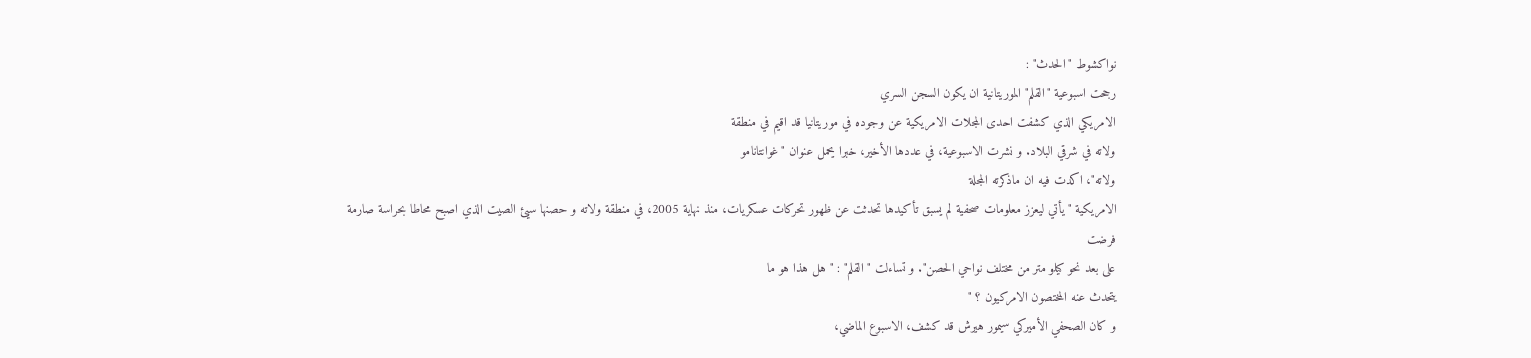نواكشوط "الحدث" :
رجحت اسبوعية "القلم" الموريتانية ان يكون السجن السري
الامريكي الذي كشفت احدى المجلات الامريكية عن وجوده في موريتانيا قد اقيم في منطقة
ولاته في شرقي البلاد. و نشرت الاسبوعية، في عددها الأخير، خبرا يحمل عنوان "غوانتانامو
ولاته"، اكدت فيه ان ماذكرته المجلة
الامريكية " يأتي ليعزز معلومات صحفية لم يسبق تأكيدها تحدثت عن ظهور تحركات عسكريات، منذ نهاية 2005، في منطقة ولاته و حصنها سيئ الصيت الذي اصبح محاطا بحراسة صارمة
فرضت
على بعد نحو كيلو متر من مختلف نواحي الحصن". و تساءلت " القلم" : " هل هذا هو ما
يتحدث عنه المختصون الامركيون ؟ "
و كان الصحفي الأميركي سيمور هيرش قد كشف، الاسبوع الماضي،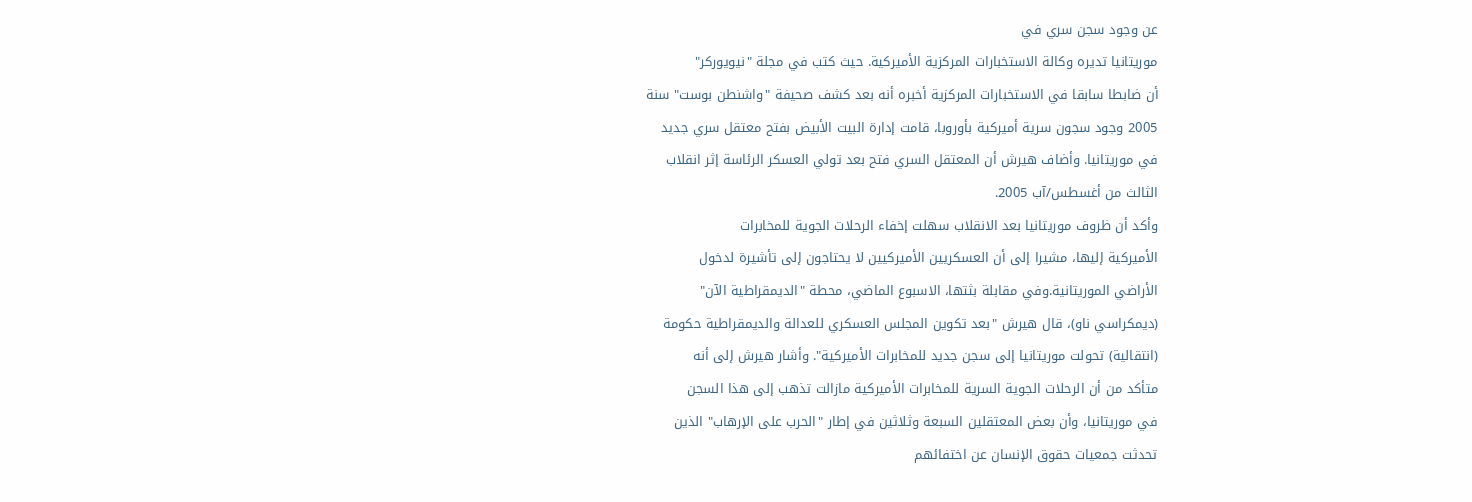عن وجود سجن سري في
موريتانيا تديره وكالة الاستخبارات المركزية الأميركية. حيث كتب في مجلة "نيويوركر"
أن ضابطا سابقا في الاستخبارات المركزية أخبره أنه بعد كشف صحيفة "واشنطن بوست" سنة
2005 وجود سجون سرية أميركية بأوروبا، قامت إدارة البيت الأبيض بفتح معتقل سري جديد
في موريتانيا. وأضاف هيرش أن المعتقل السري فتح بعد تولي العسكر الرئاسة إثر انقلاب
الثالث من أغسطس/آب 2005.
وأكد أن ظروف موريتانيا بعد الانقلاب سهلت إخفاء الرحلات الجوية للمخابرات
الأميركية إليها، مشيرا إلى أن العسكريين الأميركيين لا يحتاجون إلى تأشيرة لدخول
الأراضي الموريتانية.وفي مقابلة بثتها، الاسبوع الماضي، محطة "الديمقراطية الآن"
(ديمكراسي ناو)، قال هيرش "بعد تكوين المجلس العسكري للعدالة والديمقراطية حكومة
(انتقالية) تحولت موريتانيا إلى سجن جديد للمخابرات الأميركية". وأشار هيرش إلى أنه
متأكد من أن الرحلات الجوية السرية للمخابرات الأميركية مازالت تذهب إلى هذا السجن
في موريتانيا، وأن بعض المعتقلين السبعة وثلاثين في إطار "الحرب على الإرهاب" الذين
تحدثت جمعيات حقوق الإنسان عن اختفائهم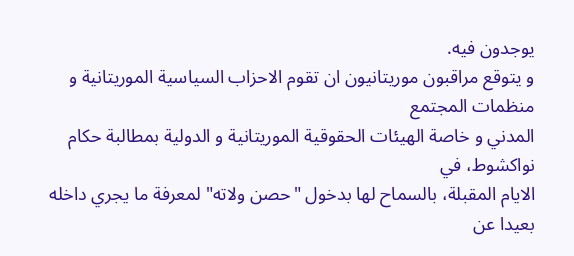يوجدون فيه.
و يتوقع مراقبون موريتانيون ان تقوم الاحزاب السياسية الموريتانية و منظمات المجتمع
المدني و خاصة الهيئات الحقوقية الموريتانية و الدولية بمطالبة حكام نواكشوط، في
الايام المقبلة، بالسماح لها بدخول "حصن ولاته" لمعرفة ما يجري داخله بعيدا عن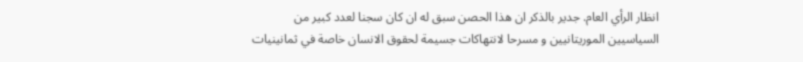انظار الرأي العام. جدير بالذكر ان هذا الحصن سبق له ان كان سجنا لعدد كبير من
السياسيين الموريتانيين و مسرحا لانتهاكات جسيمة لحقوق الانسان خاصة في ثمانينيات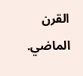القرن الماضي.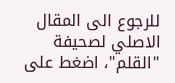للرجوع الى المقال الاصلي لصحيفة "القلم"، اضغط على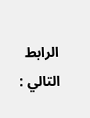الرابط التالي :